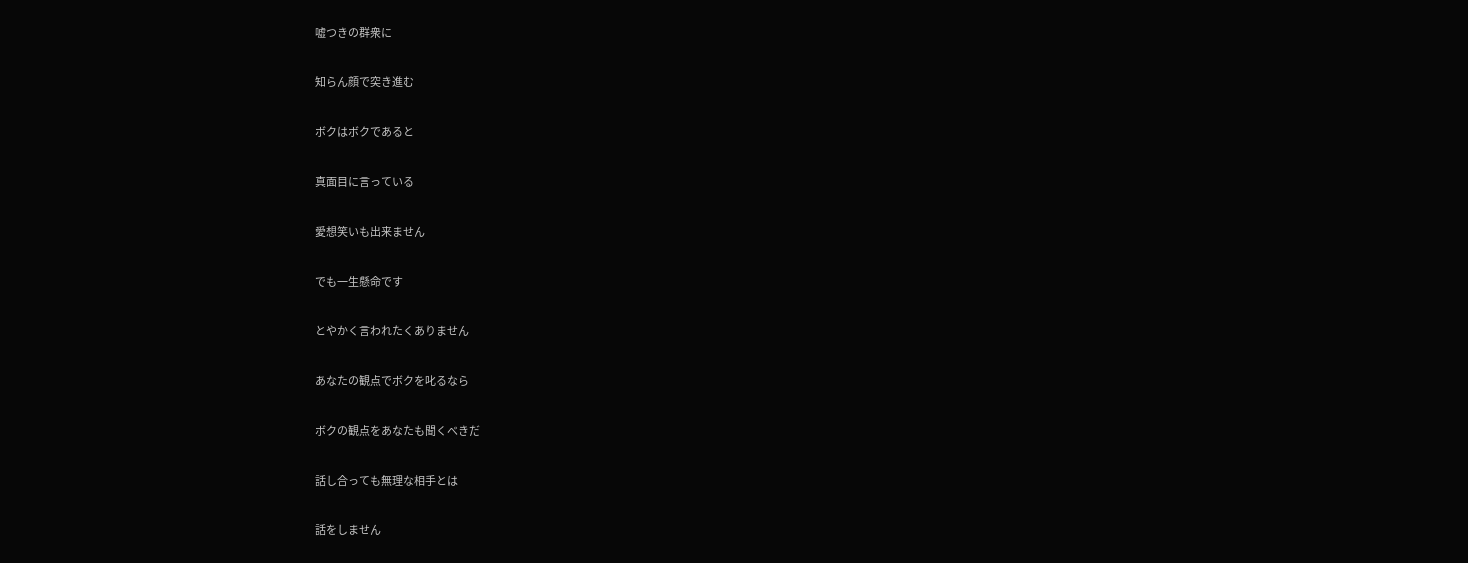嘘つきの群衆に

知らん顔で突き進む

ボクはボクであると

真面目に言っている

愛想笑いも出来ません

でも一生懸命です

とやかく言われたくありません

あなたの観点でボクを叱るなら

ボクの観点をあなたも聞くべきだ

話し合っても無理な相手とは

話をしません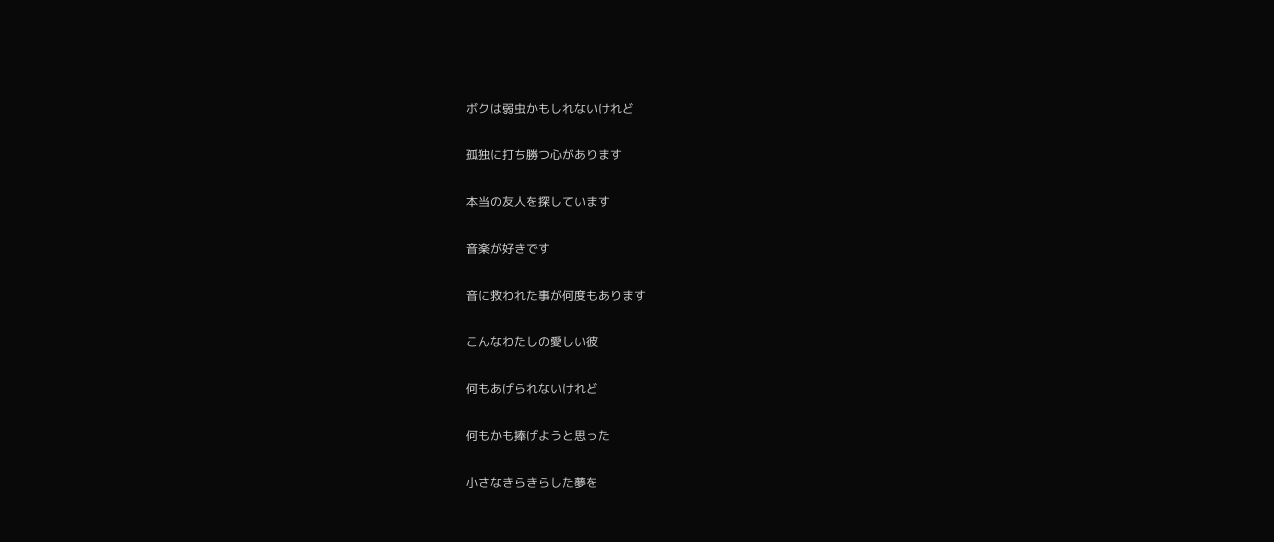ボクは弱虫かもしれないけれど

孤独に打ち勝つ心があります

本当の友人を探しています

音楽が好きです

音に救われた事が何度もあります

こんなわたしの愛しい彼

何もあげられないけれど

何もかも捧げようと思った

小さなきらきらした夢を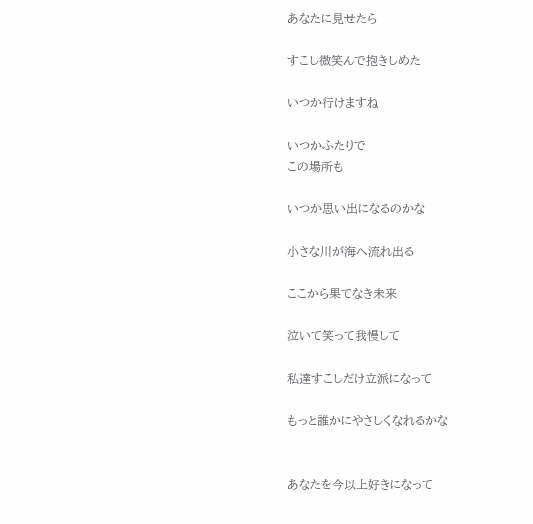あなたに見せたら

すこし微笑んで抱きしめた

いつか行けますね

いつかふたりで
この場所も

いつか思い出になるのかな

小さな川が海へ流れ出る

ここから果てなき未来

泣いて笑って我慢して

私達すこしだけ立派になって

もっと誰かにやさしくなれるかな


あなたを今以上好きになって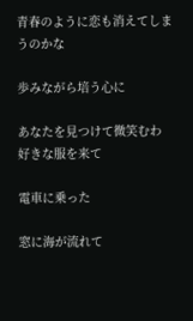青春のように恋も消えてしまうのかな

歩みながら培う心に

あなたを見つけて微笑むわ
好きな服を来て

電車に乗った

窓に海が流れて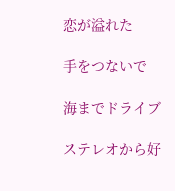恋が溢れた

手をつないで

海までドライブ

ステレオから好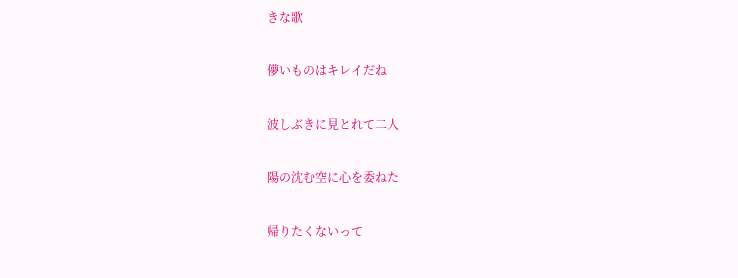きな歌

儚いものはキレイだね

波しぶきに見とれて二人

陽の沈む空に心を委ねた

帰りたくないって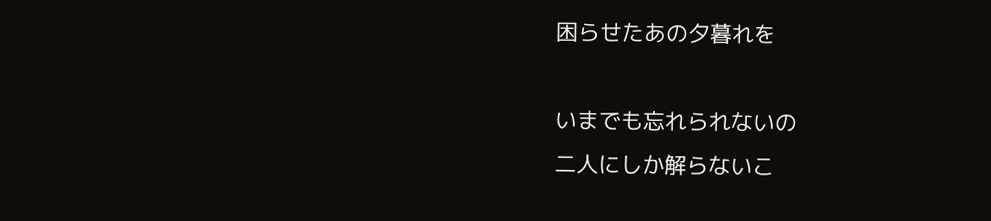困らせたあの夕暮れを

いまでも忘れられないの
二人にしか解らないこ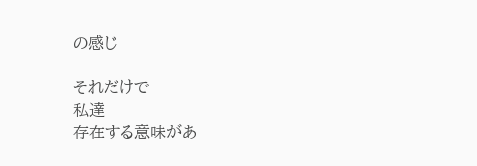の感じ

それだけで
私達
存在する意味があ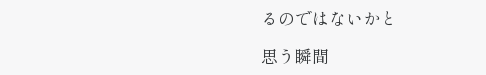るのではないかと

思う瞬間